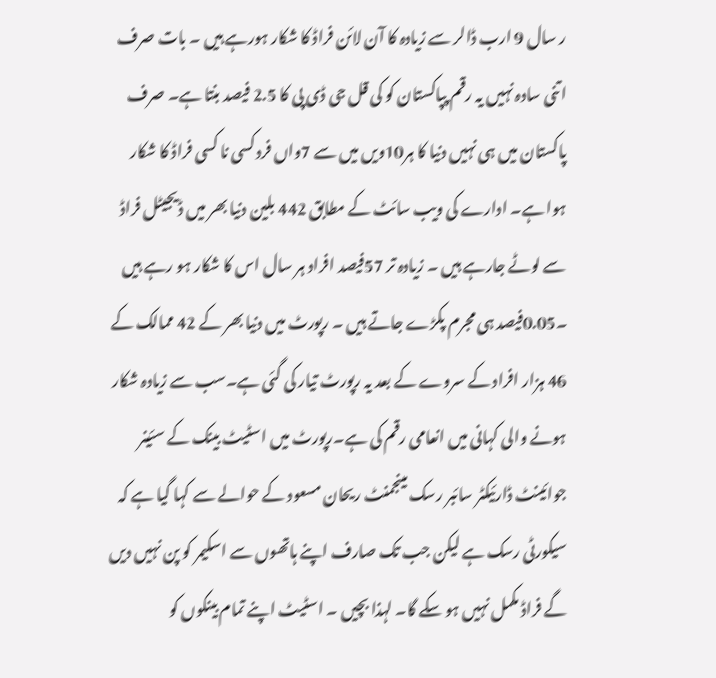ر سال 9 ارب ڈالر سے زیادہ کا آن لائن فراڈ کا شکار ہورہے ہیں ۔ بات صرف اتنی سادہ نہیں یہ رقم پپاکستان کو کی قل جی ڈی پی کا 2.5 فیصد بنتا ہے۔ صرف پاکستان میں ہی نہیں دنیا کا ہر10ویں میں سے 7واں فرد کسی نا کسی فراڈ کا شکار ہوا ہے۔ ادارے کی ویب سائٹ کے مطابق 442 بلین دنیا بھر میں ڈیجیٹل فراڈ سے لوٹے جارہے ہیں ۔ زیادہ تر 57فیصد افراد ہر سال اس کا شکار ہو رہے ہیں ۔0.05فیصد ہی مجرم پکڑے جاتے ہیں ۔ رپورٹ میں دنیا بھر کے 42 ممالک کے 46 ہزار افراد کے سروے کے بعد یہ رپورٹ تیار کی گئی ہے۔سب سے زیادہ شکار ہونے والی کہانی میں انعامی رقم کی ہے۔رپورٹ میں اسٹیٹ بینک کے سئینر جوائینٹ ڈارئیکٹر سائبر رسک مینجمنٹ ریحان مسعود کے حوالے سے کہا گیا ہے کہ سیکورٹی رسک ہے لیکن جب تک صارف اپنے ہاتھوں سے اسکیمر کو پن نہیں دیں گے فراڈ مکمل نہیں ہو سکے گا۔ لہذا بچیں ۔ اسٹیٹ اپنے تمام بینکوں کو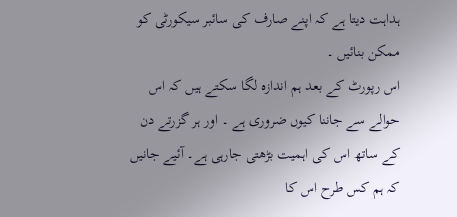ہداہت دیتا ہے کہ اپنے صارف کی سائبر سیکورٹی کو ممکن بنائیں ۔
اس رپورٹ کے بعد ہم اندازہ لگا سکتے ہیں کہ اس حوالے سے جاننا کیوں ضروری ہے ۔ اور ہر گزرتے دن کے ساتھ اس کی اہمیت بڑھتی جارہی ہے۔ آئیے جانیں کہ ہم کس طرح اس کا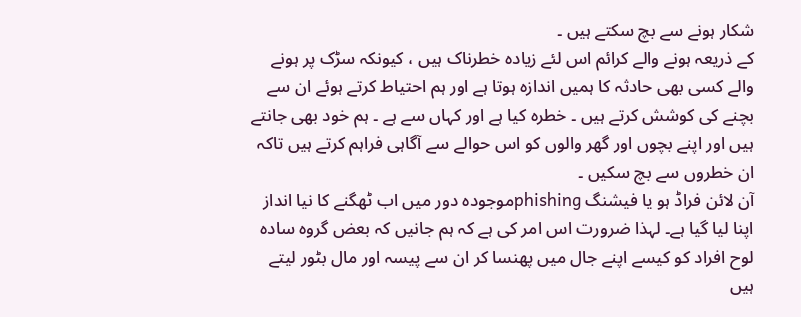شکار ہونے سے بچ سکتے ہیں ۔
کے ذریعہ ہونے والے کرائم اس لئے زیادہ خطرناک ہیں ، کیونکہ سڑک پر ہونے والے کسی بھی حادثہ کا ہمیں اندازہ ہوتا ہے اور ہم احتیاط کرتے ہوئے ان سے بچنے کی کوشش کرتے ہیں ۔ خطرہ کیا ہے اور کہاں سے ہے ۔ ہم خود بھی جانتے ہیں اور اپنے بچوں اور گھر والوں کو اس حوالے سے آگاہی فراہم کرتے ہیں تاکہ ان خطروں سے بچ سکیں ۔
آن لائن فراڈ ہو یا فیشنگ phishingموجودہ دور میں اب ٹھگنے کا نیا انداز اپنا لیا گیا ہے۔ لہذا ضرورت اس امر کی ہے کہ ہم جانیں کہ بعض گروہ سادہ لوح افراد کو کیسے اپنے جال میں پھنسا کر ان سے پیسہ اور مال بٹور لیتے ہیں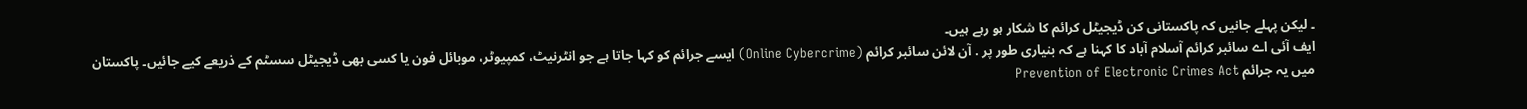۔ لیکن پہلے جانیں کہ پاکستانی کن ڈیجیٹل کرائم کا شکار ہو رہے ہیں۔
ایف آئی اے سائبر کرائم آسلام آباد کا کہنا ہے کہ بنیاری طور پر . آن لائن سائبر کرائم (Online Cybercrime) ایسے جرائم کو کہا جاتا ہے جو انٹرنیٹ، کمپیوٹر، موبائل فون یا کسی بھی ڈیجیٹل سسٹم کے ذریعے کیے جائیں۔ پاکستان میں یہ جرائم Prevention of Electronic Crimes Act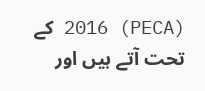(PECA) 2016 کے تحت آتے ہیں اور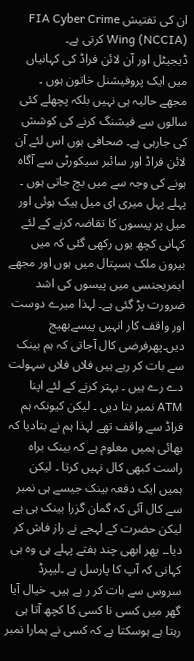ان کی تفتیش FIA Cyber Crime Wing (NCCIA) کرتی ہے۔
ڈیجیٹل اور آن لائن فراڈ کی کہانیاں
میں ایک پروفیشنل خاتون ہوں ۔ مجھے حالیہ ہی نہیں بلکہ پچھلے کئی سالوں سے فیشنگ کرنے کی کوشش کی جارہی ہے۔ صحافی ہوں اس لئے آن لائن فراڈ اور سائبر سیکورٹی سے آگاہ ہونے کی وجہ سے میں بچ جاتی ہوں ۔ پہلے پہل میری ای میل ہیک ہوئی اور میل پر پیسوں کا تقاضہ کرنے کے لئے کہانی کچھ یوں رکھی گئی کہ میں بیرون ملک ہسپتال میں ہوں اور مجھے ایمریجنسی میں پیسوں کی اشد ضرورت پڑ گئی ہے۔ لہذا میرے دوست اور واقف کار انہیں پیسےبھیج دیں۔پھرفرضی کال آجاتی کہ ہم بینک سے بات کر رہے ہیں فلاں فلاں سہولت دے رے ہیں ۔ بہتر کرنے کے لئے اپنا ATM نمبر بتا دیں ۔ لیکن کیونکہ ہم فراڈ سے واقف تھے لہذا ہم نے بتادیا کہ بھائی ہمیں معلوم ہے کہ بینک براہ راست کبھی کال نہیں کرتا ۔ لیکن ہمیں ایک دفعہ بینک جیسے ہی نمبر سے کال آئی کہ گمان گزرا بینک ہی ہے لیکن حضرت کے لہجے نے راز فاش کر دیا۔۔ پھر ابھی چند ہفتے پہلے ہی وہ ہی کہانی کہ آپ کا پارسل ہے ۔لیپرڈ سروس سے بات کر ر ہے ہیں۔ خیال آیا گھر میں کسی نا کسی کا کچھ آتا ہی رہتا ہے ہوسکتا ہے کہ کسی نے ہمارا نمبر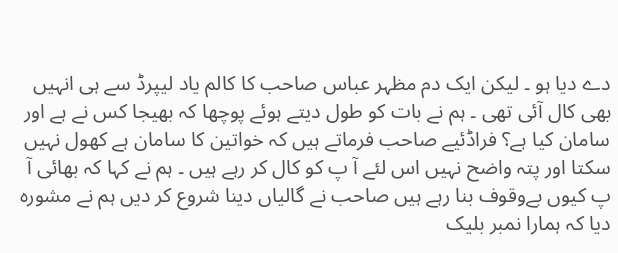دے دیا ہو ۔ لیکن ایک دم مظہر عباس صاحب کا کالم یاد لیپرڈ سے ہی انہیں بھی کال آئی تھی ۔ ہم نے بات کو طول دیتے ہوئے پوچھا کہ بھیجا کس نے ہے اور سامان کیا ہے؟ فراڈئیے صاحب فرماتے ہیں کہ خواتین کا سامان ہے کھول نہیں سکتا اور پتہ واضح نہیں اس لئے آ پ کو کال کر رہے ہیں ۔ ہم نے کہا کہ بھائی آ پ کیوں بےوقوف بنا رہے ہیں صاحب نے گالیاں دینا شروع کر دیں ہم نے مشورہ دیا کہ ہمارا نمبر بلیک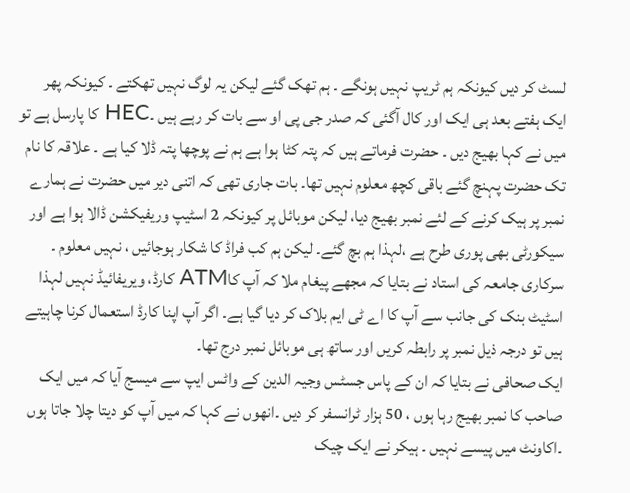لسٹ کر دیں کیونکہ ہم ٹریپ نہیں ہونگے ۔ ہم تھک گئے لیکن یہ لوگ نہیں تھکتے ۔ کیونکہ پھر ایک ہفتے بعد ہی ایک اور کال آگئی کہ صدر جی پی او سے بات کر رہے ہیں ۔HEC کا پارسل ہے تو میں نے کہا بھیج دیں ۔ حضرت فرماتے ہیں کہ پتہ کٹا ہوا ہے ہم نے پوچھا پتہ ڈلا کیا ہے ۔ علاقہ کا نام تک حضرت پہنچ گئے باقی کچھ معلوم نہیں تھا۔ بات جاری تھی کہ اتنی دیر میں حضرت نے ہمارے نمبر پر ہیک کرنے کے لئے نمبر بھیج دیا، لیکن موبائل پر کیونکہ 2 اسٹیپ وریفیکشن ڈالا ہوا ہے اور سیکورٹی بھی پوری طرح ہے ،لہذا ہم بچ گئے۔ لیکن ہم کب فراڈ کا شکار ہوجائیں ، نہیں معلوم ۔
سرکاری جامعہ کی استاد نے بتایا کہ مجھے پیغام ملا کہ آپ کاATM کارڈ، ویریفائیڈ نہیں لہذا اسٹیٹ بنک کی جانب سے آپ کا اے ٹی ایم بلاک کر دیا گیا ہے۔ اگر آپ اپنا کارڈ استعمال کرنا چاہیتے ہیں تو درجہ ذیل نمبر پر رابطہ کریں اور ساتھ ہی موبائل نمبر درج تھا۔
ایک صحافی نے بتایا کہ ان کے پاس جسٹس وجیہ الدین کے واٹس ایپ سے میسج آیا کہ میں ایک صاحب کا نمبر بھیج رہا ہوں ، 50 ہزار ٹرانسفر کر دیں ۔انھوں نے کہا کہ میں آپ کو دیتا چلا جاتا ہوں ۔اکاونٹ میں پیسے نہیں ۔ ہیکر نے ایک چیک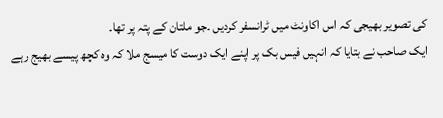کی تصویر بھیجی کہ اس اکاونٹ میں ٹرانسفر کردیں ۔جو ملتان کے پتہ پر تھا۔
ایک صاحب نے بتایا کہ انہیں فیس بک پر اپنے ایک دوست کا میسج ملا کہ وہ کچھ پیسے بھیج رہے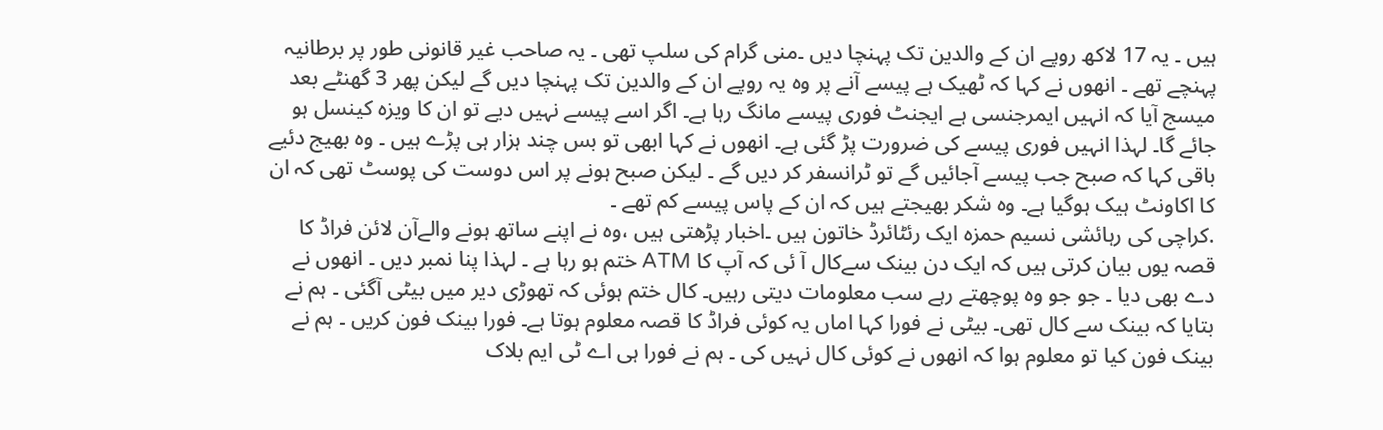ہیں ۔ یہ 17 لاکھ روپے ان کے والدین تک پہنچا دیں ۔منی گرام کی سلپ تھی ۔ یہ صاحب غیر قانونی طور پر برطانیہ پہنچے تھے ۔ انھوں نے کہا کہ ٹھیک ہے پیسے آنے پر وہ یہ روپے ان کے والدین تک پہنچا دیں گے لیکن پھر 3 گھنٹے بعد میسج آیا کہ انہیں ایمرجنسی ہے ایجنٹ فوری پیسے مانگ رہا ہے۔ اگر اسے پیسے نہیں دیے تو ان کا ویزہ کینسل ہو جائے گا۔ لہذا انہیں فوری پیسے کی ضرورت پڑ گئی ہے۔ انھوں نے کہا ابھی تو بس چند ہزار ہی پڑے ہیں ۔ وہ بھیج دئیے باقی کہا کہ صبح جب پیسے آجائیں گے تو ٹرانسفر کر دیں گے ۔ لیکن صبح ہونے پر اس دوست کی پوسٹ تھی کہ ان کا اکاونٹ ہیک ہوگیا ہے۔ وہ شکر بھیجتے ہیں کہ ان کے پاس پیسے کم تھے ۔
.کراچی کی رہائشی نسیم حمزہ ایک رئٹائرڈ خاتون ہیں ۔اخبار پڑھتی ہیں ،وہ نے اپنے ساتھ ہونے والےآن لائن فراڈ کا قصہ یوں بیان کرتی ہیں کہ ایک دن بینک سےکال آ ئی کہ آپ کا ATM ختم ہو رہا ہے ۔ لہذا پنا نمبر دیں ۔ انھوں نے دے بھی دیا ۔ جو جو وہ پوچھتے رہے سب معلومات دیتی رہیں۔ کال ختم ہوئی کہ تھوڑی دیر میں بیٹی آگئی ۔ ہم نے بتایا کہ بینک سے کال تھی۔ بیٹی نے فورا کہا اماں یہ کوئی فراڈ کا قصہ معلوم ہوتا ہے۔ فورا بینک فون کریں ۔ ہم نے بینک فون کیا تو معلوم ہوا کہ انھوں نے کوئی کال نہیں کی ۔ ہم نے فورا ہی اے ٹی ایم بلاک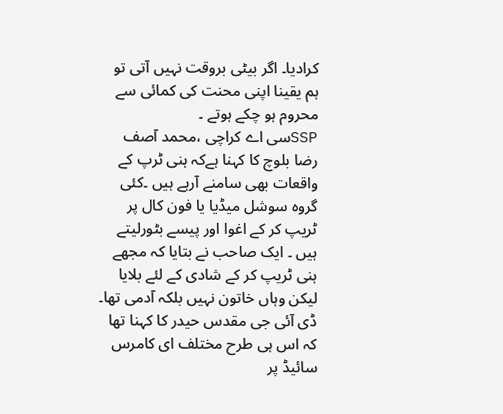کرادیا۔ اگر بیٹی بروقت نہیں آتی تو ہم یقینا اپنی محنت کی کمائی سے محروم ہو چکے ہوتے ۔
SSPسی اے کراچی ،محمد آصف رضا بلوچ کا کہنا ہےکہ ہنی ٹرپ کے واقعات بھی سامنے آرہے ہیں ۔کئی گروہ سوشل میڈیا یا فون کال پر ٹریپ کر کے اغوا اور پیسے بٹورلیتے ہیں ۔ ایک صاحب نے بتایا کہ مجھے ہنی ٹریپ کر کے شادی کے لئے بلایا لیکن وہاں خاتون نہیں بلکہ آدمی تھا۔ ڈی آئی جی مقدس حیدر کا کہنا تھا کہ اس ہی طرح مختلف ای کامرس سائیڈ پر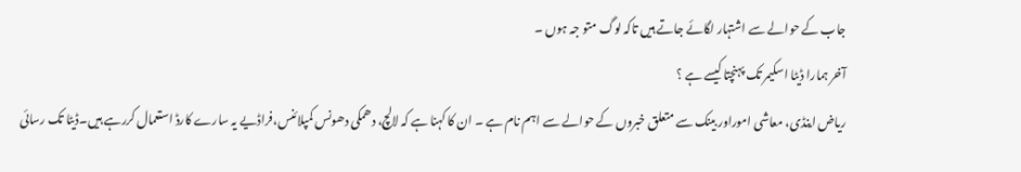جاب کے حوالے سے اشتہار لگائے جاتے ہیں تاکہ لوگ متو جہ ہوں ۔
آخر ہمارا ڈیٹا اسکیمر تک پہنچتا کیسے ہے ؟
ریاض اینڈی، معاشی اموراور بینک سے متعلق خبروں کے حوالے سے اہم نام ہے ۔ ان کا کہنا ہے کہ لالچ، دھمکی دھونس کمپلائنس،فراڈیے یہ سارے کارڈ استعمال کررہے ہیں۔ڈیٹا تک رسائی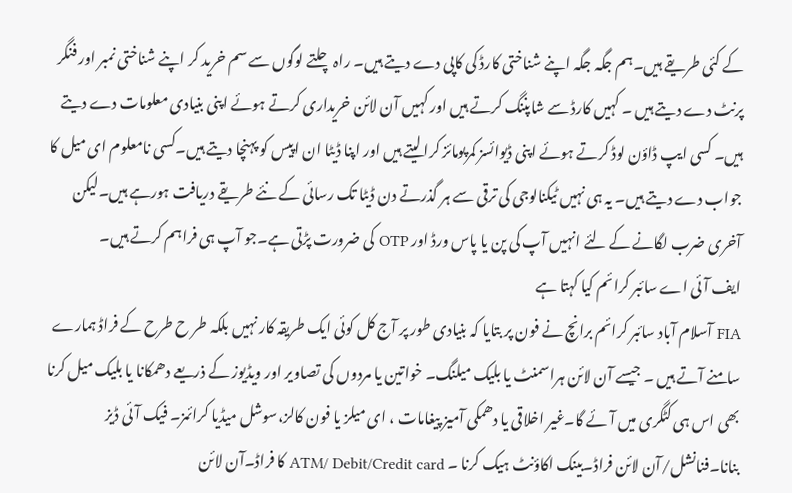کے کئی طریقے ہیں۔ہم جگہ جگہ اپنے شناختی کارڈ کی کاپی دے دیتے ہیں۔ راہ چلتے لوگوں سے سم خرید کر اپنے شناختی نمبر اور فنگر پرنٹ دے دیتے ہیں ۔ کہیں کارڈ سے شاپننگ کرتے ہیں اور کہیں آن لائن خریداری کرتے ہوئے اپنی بنیادی معلومات دے دیتے ہیں۔ کسی ایپ ڈاؤن لوڈ کرتے ہوئے اپنی ڈیوائسز کمرپومائز کرا لیتے ہیں اور اپنا ڈیٹا ان اپیس کو پہنچا دیتے ہیں۔کسی نامعلوم ای میل کا جواب دے دیتے ہیں۔ یہ ہی نہیں ٹیکنالوجی کی ترقی سے ہر گذرتے دن ڈیٹا تک رسائی کے نئے طریقے دریافت ہورہے ہیں۔لیکن آخری ضرب لگانے کے لئے انہیں آپ کی پن یا پاس ورڈ اور OTP کی ضرورت پڑتی ہے۔جو آپ ہی فراہم کرتے ہیں۔
ایف آئی اے سائبر کرائم کیا کہتا ہے
FIA آسلام آباد سائبر کرائم برانچ نے فون پر بتایا کہ بنیادی طور پر آج کل کوئی ایک طریقہ کار نہیں بلکہ طر ح طرح کے فراڈ ہمارے سامنے آتے ہیں ۔ جیسے آن لائن ہراسمنٹ یا بلیک میلنگ۔ خواتین یا مردوں کی تصاویر اور ویڈیوز کے ذریعے دھمکانا یا بلیک میل کرنا بھی اس ہی کٹگری میں آئے گا۔غیر اخلاقی یا دھمکی آمیز پیغامات ، ای میلز یا فون کالز،سوشل میڈیا کرائمز۔ فیک آئی ڈیز بنانا۔فنانشل/آن لائن فراڈ۔بینک اکاؤنٹ ہیک کرنا ۔ ATM/ Debit/Credit card کا فراڈ۔آن لائن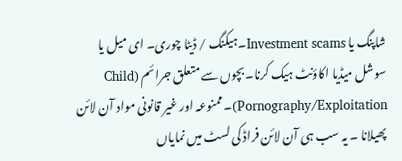شاپنگ یا Investment scams۔ہیکنگ / ڈیٹا چوری۔ ای میل یا سوشل میڈیا اکاؤنٹ ہیک کرنا۔بچوں سے متعلق جرائم (Child Pornography/Exploitation)۔ممنوعہ اور غیر قانونی مواد آن لائن پھیلانا ۔ یہ سب ہی آن لائن فراڈ کی لسٹ میں نمایاں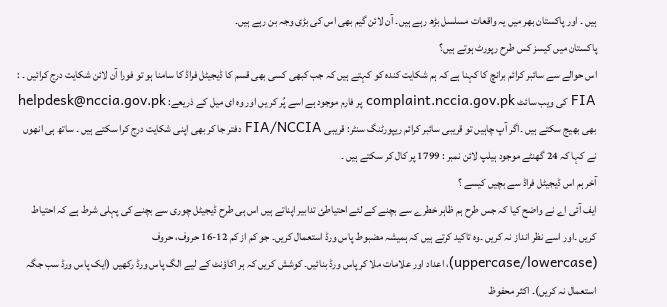ہیں ۔ اور پاکستان بھر میں یہ واقعات مسلسل بڑھ رہے ہیں۔ آن لائن گیم بھی اس کی بڑی وجہ بن رہے ہیں۔
پاکستان میں کیسز کس طرح رپورٹ ہوتے ہیں؟
اس حوالے سے سائبر کرائم برانچ کا کہنا ہے کہ ہم شکایت کندہ کو کہتے ہیں کہ جب کبھی کسی بھی قسم کا ڈیجیٹل فراڈ کا سامنا ہو تو فورا آن لائن شکایت درج کرائیں ۔ : FIA کی ویب سائٹ complaint.nccia.gov.pk پر فارم موجود ہے اسے پُر کر یں اور وہ ای میل کے ذریعے: helpdesk@nccia.gov.pk بھی بھیج سکتے ہیں ۔اگر آپ چاہیں تو قریبی سائبر کرائم ریپورٹنگ سنٹر: قریبی FIA/NCCIA دفتر جا کر بھی اپنی شکایت درج کرا سکتے ہیں ۔ ساتھ ہی انھوں نے کہا کہ 24 گھنٹے موجود ہیلپ لائن نمبر : 1799 پر کال کر سکتے ہیں ۔
آخر ہم اس ڈیجیٹل فراڈ سے بچیں کیسے ؟
ایف آئی اے نے واضح کیا کہ جس طرح ہم ظاہر خطرے سے بچنے کے لئے احتیاطئ تدابیر اپناتے ہیں اس ہی طرح ڈیجیٹل چوری سے بچنے کی پہلی شرط ہے کہ احتیاط کریں ۔اور اسے نظر انداز نہ کریں ۔وہ تاکید کرتے ہیں کہ ہمیشہ مضبوط پاس ورڈ استعمال کریں۔ جو کم از کم 12-16 حروف، حروف (uppercase/lowercase)، اعداد اور علامات ملا کر پاس ورڈ بنائیں۔ کوشش کریں کہ ہر اکاؤنٹ کے لیے الگ پاس ورڈ رکھیں (ایک پاس ورڈ سب جگہ استعمال نہ کریں)۔ اکثر محفوظ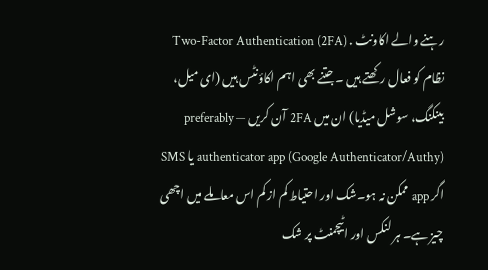رہنے والے اکاونٹ . Two-Factor Authentication (2FA) نظام کو فعال رکھتے ہیں ۔جتنے بھی اہم اکاؤنٹس ہیں (ای میل، بینکنگ، سوشل میڈیا) ان میں 2FA آن کریں — preferably authenticator app (Google Authenticator/Authy) یا SMS اگر app ممکن نہ ہو۔شک اور احتیاط کم از کم اس معاملے میں اچھی چیز ہے۔ ہر لنکس اور اٹیچمنٹ پر شک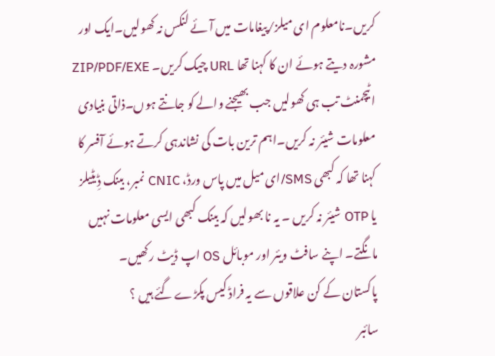کریں۔نامعلوم ای میلز/پیغامات میں آئے لنکس نہ کھولیں۔ایک اور مشورہ دیتے ہوئے ان کا کہنا تھا URL چیک کریں۔ ZIP/PDF/EXE اٹیچمنٹ تب ہی کھولیں جب بھیجنے والے کو جانتے ہوں۔ذاتی بنیادی معلومات شیئر نہ کریں۔اہم ترین بات کی نشاندہی کرتے ہوئے آفسر کا کہنا تھا کہ کبھی SMS/ای میل میں پاس ورڈ، CNIC نمبر، بینک ڈِیٹیلز یا OTP شیئر نہ کریں ۔ یہ نا بھولیں کہ بینک کبھی ایسی معلومات نہیں مانگتے۔ اپنے سافٹ ویئر اور موبائل OS اپ ڈیٹ رکھیں۔
پاکستان کے کن علاقوں سے یہ فراڈ کیس پکڑے گئے ہیں ؟
سائبر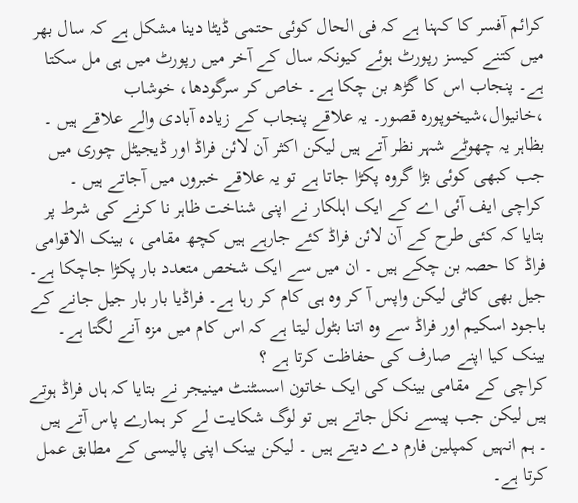کرائم آفسر کا کہنا ہے کہ فی الحال کوئی حتمی ڈیٹا دینا مشکل ہے کہ سال بھر میں کتنے کیسز رپورٹ ہوئے کیونکہ سال کے آخر میں رپورٹ میں ہی مل سکتا ہے۔ پنجاب اس کا گڑھ بن چکا ہے۔ خاص کر سرگودھا، خوشاب ،خانیوال،شیخوپورہ قصور۔ یہ علاقے پنجاب کے زیادہ آبادی والے علاقے ہیں ۔ بظاہر یہ چھوٹے شہر نظر آتے ہیں لیکن اکثر آن لائن فراڈ اور ڈیجیٹل چوری میں جب کبھی کوئی بڑا گروہ پکڑا جاتا ہے تو یہ علاقے خبروں میں آجاتے ہیں ۔ کراچی ایف آئی اے کے ایک اہلکار نے اپنی شناخت ظاہر نا کرنے کی شرط پر بتایا کہ کئی طرح کے آن لائن فراڈ کئے جارہے ہیں کچھ مقامی ، بینک الاقوامی فراڈ کا حصہ بن چکے ہیں ۔ ان میں سے ایک شخص متعدد بار پکڑا جاچکا ہے۔ جیل بھی کاٹی لیکن واپس آ کر وہ ہی کام کر رہا ہے۔ فراڈیا بار بار جیل جانے کے باجود اسکیم اور فراڈ سے وہ اتنا بٹول لیتا ہے کہ اس کام میں مزہ آنے لگتا ہے۔
بینک کیا اپنے صارف کی حفاظت کرتا ہے ؟
کراچی کے مقامی بینک کی ایک خاتون اسسٹنٹ مینیجر نے بتایا کہ ہاں فراڈ ہوتے ہیں لیکن جب پیسے نکل جاتے ہیں تو لوگ شکایت لے کر ہمارے پاس آتے ہیں ۔ ہم انہیں کمپلین فارم دے دیتے ہیں ۔ لیکن بینک اپنی پالیسی کے مطابق عمل کرتا ہے۔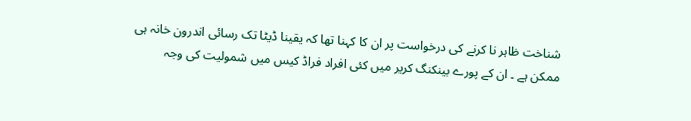شناخت ظاہر نا کرنے کی درخواست پر ان کا کہنا تھا کہ یقینا ڈیٹا تک رسائی اندرون خانہ ہی ممکن ہے ۔ ان کے پورے بینکنگ کریر میں کئی افراد فراڈ کیس میں شمولیت کی وجہ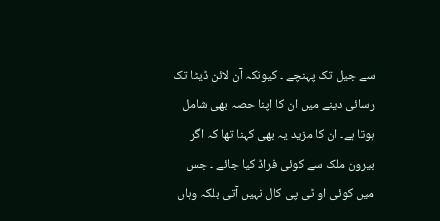سے جیل تک پہنچے ۔ کیونکہ آن لائن ڈیٹا تک رسائی دینے میں ان کا اپنا حصہ بھی شامل ہوتا ہے۔ ان کا مزید یہ بھی کہنا تھا کہ اگر بیرون ملک سے کوئی فراڈ کیا جائے ۔ جس میں کوئی او ٹی پی کال نہیں آتی بلکہ وہاں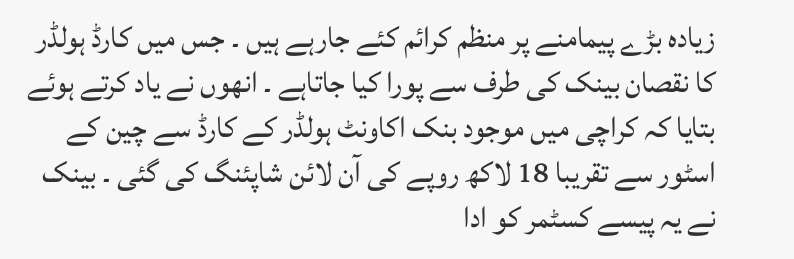زیادہ بڑے پیمامنے پر منظم کرائم کئے جارہے ہیں ۔ جس میں کارڈ ہولڈر کا نقصان بینک کی طرف سے پورا کیا جاتاہے ۔ انھوں نے یاد کرتے ہوئے بتایا کہ کراچی میں موجود بنک اکاونٹ ہولڈر کے کارڈ سے چین کے اسٹور سے تقریبا 18 لاکھ روپے کی آن لائن شاپئنگ کی گئی ۔ بینک نے یہ پیسے کسٹمر کو ادا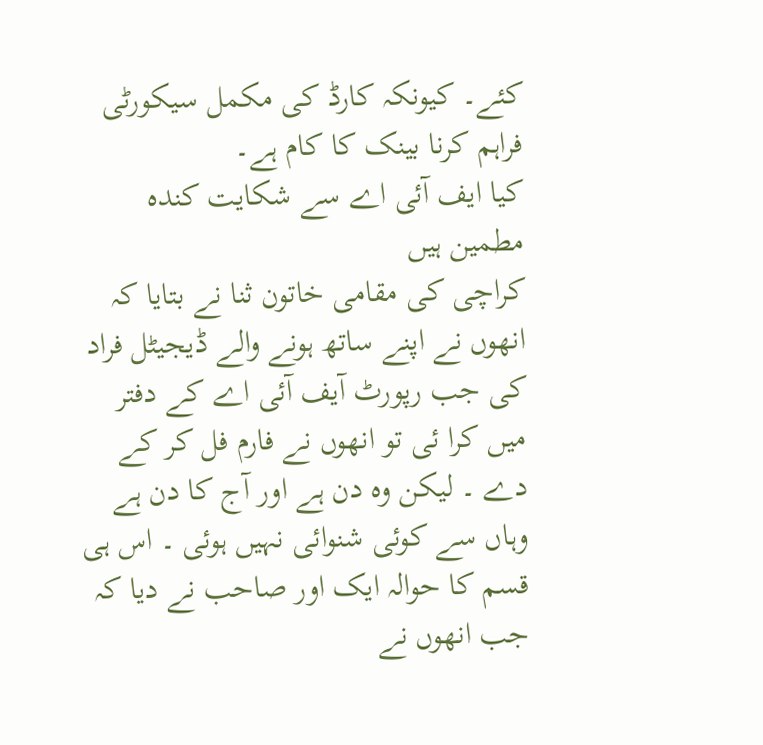کئے۔ کیونکہ کارڈ کی مکمل سیکورٹی فراہم کرنا بینک کا کام ہے۔
کیا ایف آئی اے سے شکایت کندہ مطمین ہیں
کراچی کی مقامی خاتون ثنا نے بتایا کہ انھوں نے اپنے ساتھ ہونے والے ڈیجیٹل فراد کی جب رپورٹ آیف آئی اے کے دفتر میں کرا ئی تو انھوں نے فارم فل کر کے دے ۔ لیکن وہ دن ہے اور آج کا دن ہے وہاں سے کوئی شنوائی نہیں ہوئی ۔ اس ہی قسم کا حوالہ ایک اور صاحب نے دیا کہ جب انھوں نے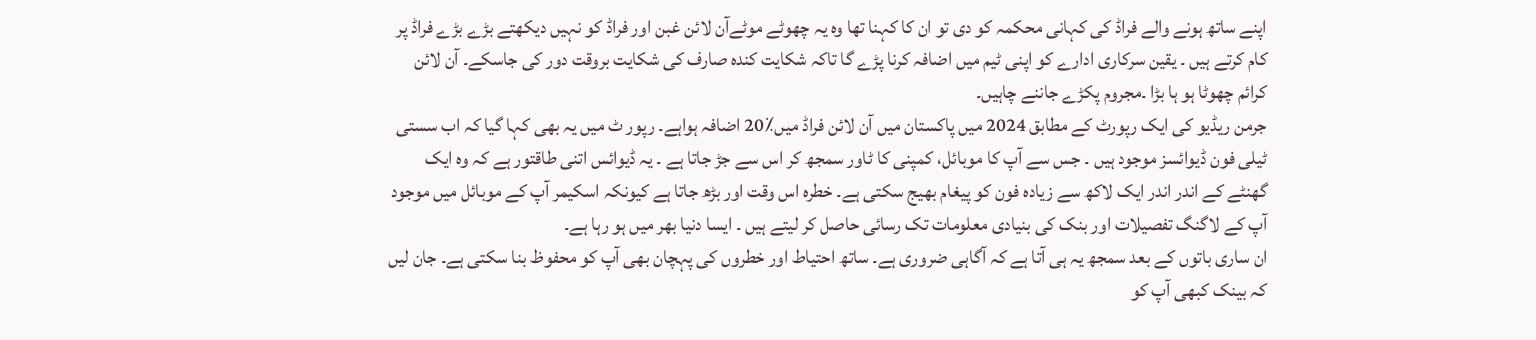اپنے ساتھ ہونے والے فراڈ کی کہانی محکمہ کو دی تو ان کا کہنا تھا وہ یہ چھوٹے موٹےآن لائن غبن اور فراڈ کو نہیں دیکھتے بڑے بڑے فراڈ پر کام کرتے ہیں ۔ یقین سرکاری ادارے کو اپنی ٹیم میں اضافہ کرنا پڑے گا تاکہ شکایت کندہ صارف کی شکایت بروقت دور کی جاسکے۔ آن لائن کرائم چھوٹا ہو ہا بڑا ۔مجروم پکڑے جاننے چاہیں۔
جرمن ریڈیو کی ایک رپورٹ کے مطابق 2024 میں پاکستان میں آن لائن فراڈ میں٪20 اضافہ ہواہے۔ رپور ٹ میں یہ بھی کہا گیا کہ اب سستی ٹیلی فون ڈیوائسز موجود ہیں ۔ جس سے آپ کا موبائل، کمپنی کا ٹاور سمجھ کر اس سے جڑ جاتا ہے ۔ یہ ڈیوائس اتنی طاقتور ہے کہ وہ ایک گھنٹے کے اندر اندر ایک لاکھ سے زیادہ فون کو پیغام بھیج سکتی ہے۔ خطرہ اس وقت اور بڑھ جاتا ہے کیونکہ اسکیمر آپ کے موبائل میں موجود آپ کے لاگنگ تفصیلات اور بنک کی بنیادی معلومات تک رسائی حاصل کر لیتے ہیں ۔ ایسا دنیا بھر میں ہو رہا ہے۔
ان ساری باتوں کے بعد سمجھ یہ ہی آتا ہے کہ آگاہی ضروری ہے۔ ساتھ احتیاط اور خطروں کی پہچان بھی آپ کو محفوظ بنا سکتی ہے۔ جان لیں کہ بینک کبھی آپ کو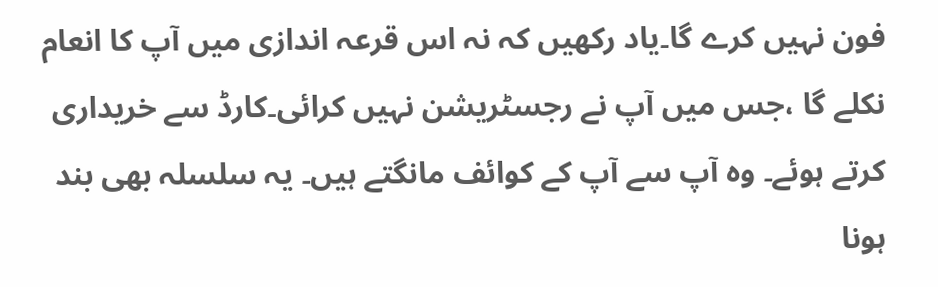فون نہیں کرے گا۔یاد رکھیں کہ نہ اس قرعہ اندازی میں آپ کا انعام نکلے گا ،جس میں آپ نے رجسٹریشن نہیں کرائی۔کارڈ سے خریداری کرتے ہوئے۔ وہ آپ سے آپ کے کوائف مانگتے ہیں۔ یہ سلسلہ بھی بند ہونا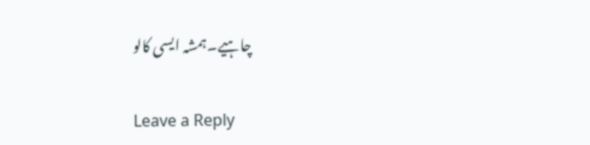چاہیے۔ہمشہ ایسی کالو

Leave a Reply